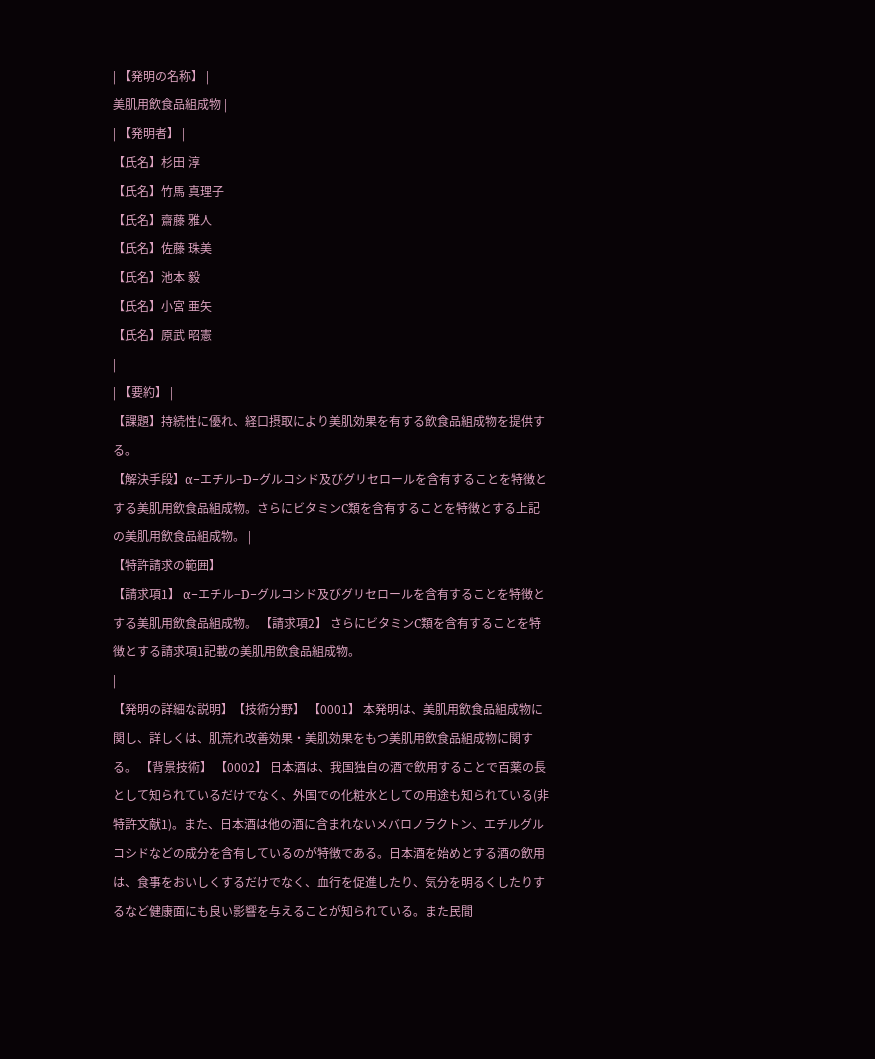| 【発明の名称】 |
美肌用飲食品組成物 |
| 【発明者】 |
【氏名】杉田 淳
【氏名】竹馬 真理子
【氏名】齋藤 雅人
【氏名】佐藤 珠美
【氏名】池本 毅
【氏名】小宮 亜矢
【氏名】原武 昭憲
|
| 【要約】 |
【課題】持続性に優れ、経口摂取により美肌効果を有する飲食品組成物を提供する。
【解決手段】α−エチル−D−グルコシド及びグリセロールを含有することを特徴とする美肌用飲食品組成物。さらにビタミンC類を含有することを特徴とする上記の美肌用飲食品組成物。 |
【特許請求の範囲】
【請求項1】 α−エチル−D−グルコシド及びグリセロールを含有することを特徴とする美肌用飲食品組成物。 【請求項2】 さらにビタミンC類を含有することを特徴とする請求項1記載の美肌用飲食品組成物。
|
【発明の詳細な説明】【技術分野】 【0001】 本発明は、美肌用飲食品組成物に関し、詳しくは、肌荒れ改善効果・美肌効果をもつ美肌用飲食品組成物に関する。 【背景技術】 【0002】 日本酒は、我国独自の酒で飲用することで百薬の長として知られているだけでなく、外国での化粧水としての用途も知られている(非特許文献1)。また、日本酒は他の酒に含まれないメバロノラクトン、エチルグルコシドなどの成分を含有しているのが特徴である。日本酒を始めとする酒の飲用は、食事をおいしくするだけでなく、血行を促進したり、気分を明るくしたりするなど健康面にも良い影響を与えることが知られている。また民間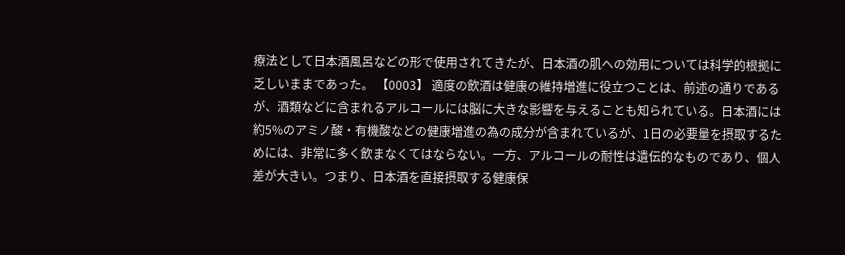療法として日本酒風呂などの形で使用されてきたが、日本酒の肌への効用については科学的根拠に乏しいままであった。 【0003】 適度の飲酒は健康の維持増進に役立つことは、前述の通りであるが、酒類などに含まれるアルコールには脳に大きな影響を与えることも知られている。日本酒には約5%のアミノ酸・有機酸などの健康増進の為の成分が含まれているが、1日の必要量を摂取するためには、非常に多く飲まなくてはならない。一方、アルコールの耐性は遺伝的なものであり、個人差が大きい。つまり、日本酒を直接摂取する健康保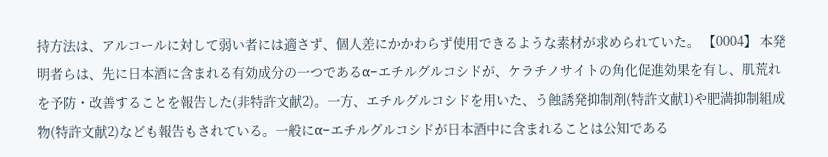持方法は、アルコールに対して弱い者には適さず、個人差にかかわらず使用できるような素材が求められていた。 【0004】 本発明者らは、先に日本酒に含まれる有効成分の一つであるα−エチルグルコシドが、ケラチノサイトの角化促進効果を有し、肌荒れを予防・改善することを報告した(非特許文献2)。一方、エチルグルコシドを用いた、う蝕誘発抑制剤(特許文献1)や肥満抑制組成物(特許文献2)なども報告もされている。一般にα−エチルグルコシドが日本酒中に含まれることは公知である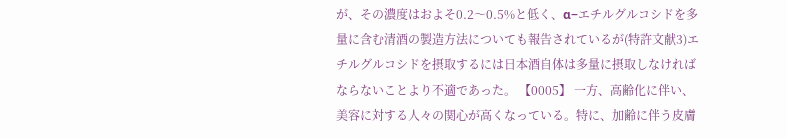が、その濃度はおよそ0.2〜0.5%と低く、α−エチルグルコシドを多量に含む清酒の製造方法についても報告されているが(特許文献3)エチルグルコシドを摂取するには日本酒自体は多量に摂取しなければならないことより不適であった。 【0005】 一方、高齢化に伴い、美容に対する人々の関心が高くなっている。特に、加齢に伴う皮膚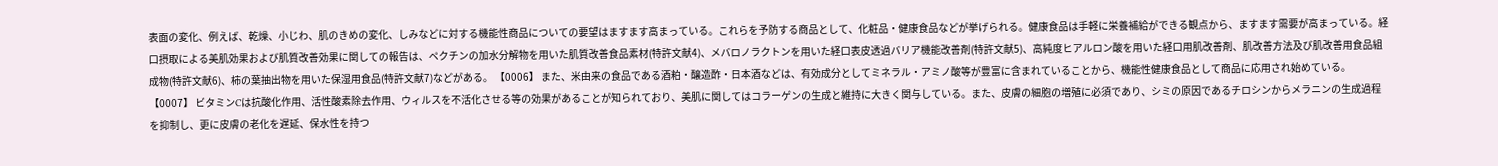表面の変化、例えば、乾燥、小じわ、肌のきめの変化、しみなどに対する機能性商品についての要望はますます高まっている。これらを予防する商品として、化粧品・健康食品などが挙げられる。健康食品は手軽に栄養補給ができる観点から、ますます需要が高まっている。経口摂取による美肌効果および肌質改善効果に関しての報告は、ペクチンの加水分解物を用いた肌質改善食品素材(特許文献4)、メバロノラクトンを用いた経口表皮透過バリア機能改善剤(特許文献5)、高純度ヒアルロン酸を用いた経口用肌改善剤、肌改善方法及び肌改善用食品組成物(特許文献6)、柿の葉抽出物を用いた保湿用食品(特許文献7)などがある。 【0006】 また、米由来の食品である酒粕・醸造酢・日本酒などは、有効成分としてミネラル・アミノ酸等が豊富に含まれていることから、機能性健康食品として商品に応用され始めている。 【0007】 ビタミンCは抗酸化作用、活性酸素除去作用、ウィルスを不活化させる等の効果があることが知られており、美肌に関してはコラーゲンの生成と維持に大きく関与している。また、皮膚の細胞の増殖に必須であり、シミの原因であるチロシンからメラニンの生成過程を抑制し、更に皮膚の老化を遅延、保水性を持つ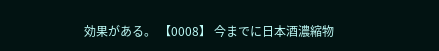効果がある。 【0008】 今までに日本酒濃縮物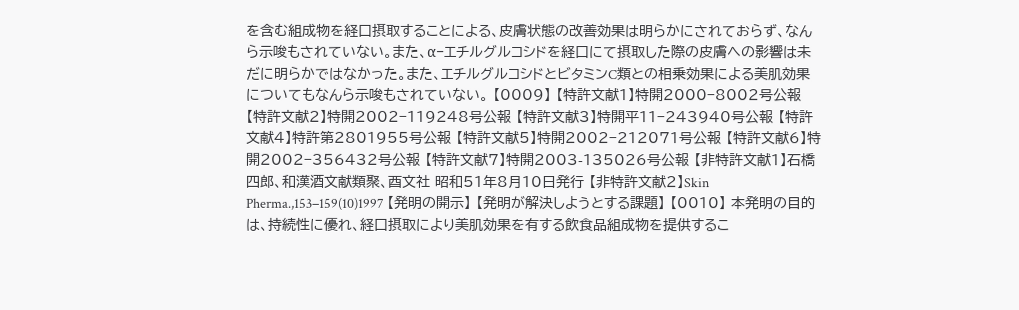を含む組成物を経口摂取することによる、皮膚状態の改善効果は明らかにされておらず、なんら示唆もされていない。また、α−エチルグルコシドを経口にて摂取した際の皮膚への影響は未だに明らかではなかった。また、エチルグルコシドとビタミンC類との相乗効果による美肌効果についてもなんら示唆もされていない。 【0009】 【特許文献1】特開2000−8002号公報 【特許文献2】特開2002−119248号公報 【特許文献3】特開平11−243940号公報 【特許文献4】特許第2801955号公報 【特許文献5】特開2002−212071号公報 【特許文献6】特開2002−356432号公報 【特許文献7】特開2003-135026号公報 【非特許文献1】石橋四郎、和漢酒文献類聚、酉文社 昭和51年8月10日発行 【非特許文献2】Skin Pherma.,153−159(10)1997 【発明の開示】 【発明が解決しようとする課題】 【0010】 本発明の目的は、持続性に優れ、経口摂取により美肌効果を有する飲食品組成物を提供するこ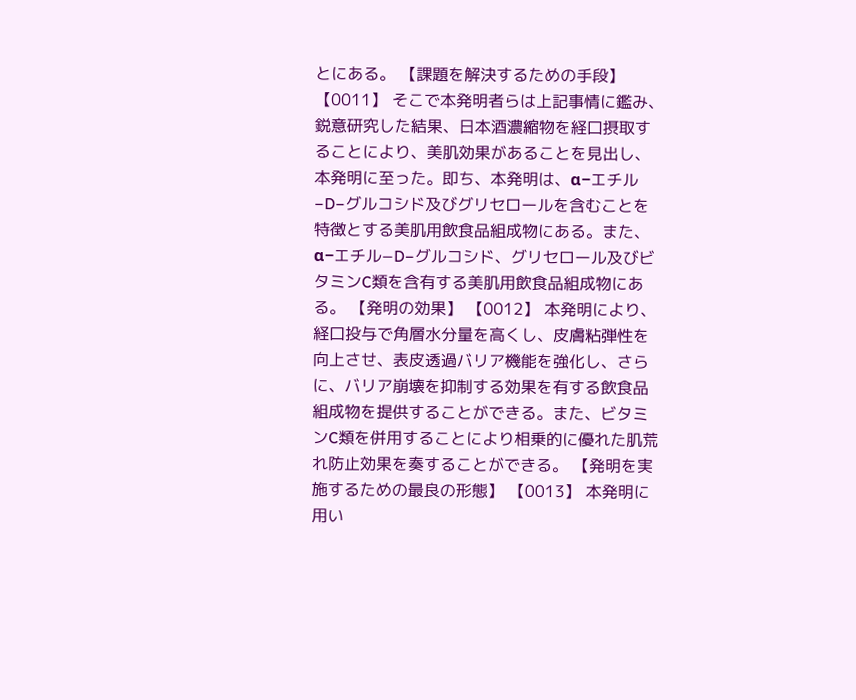とにある。 【課題を解決するための手段】 【0011】 そこで本発明者らは上記事情に鑑み、鋭意研究した結果、日本酒濃縮物を経口摂取することにより、美肌効果があることを見出し、本発明に至った。即ち、本発明は、α−エチル−D−グルコシド及びグリセロールを含むことを特徴とする美肌用飲食品組成物にある。また、α−エチル−D−グルコシド、グリセロール及びビタミンC類を含有する美肌用飲食品組成物にある。 【発明の効果】 【0012】 本発明により、経口投与で角層水分量を高くし、皮膚粘弾性を向上させ、表皮透過バリア機能を強化し、さらに、バリア崩壊を抑制する効果を有する飲食品組成物を提供することができる。また、ビタミンC類を併用することにより相乗的に優れた肌荒れ防止効果を奏することができる。 【発明を実施するための最良の形態】 【0013】 本発明に用い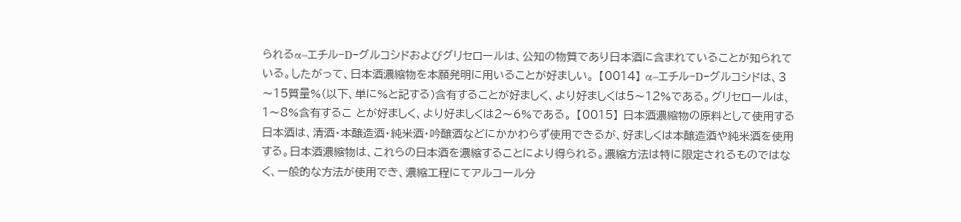られるα−エチル−D−グルコシドおよびグリセロールは、公知の物質であり日本酒に含まれていることが知られている。したがって、日本酒濃縮物を本願発明に用いることが好ましい。 【0014】 α−エチル−D−グルコシドは、3〜15質量%(以下、単に%と記する)含有することが好ましく、より好ましくは5〜12%である。グリセロールは、1〜8%含有するこ とが好ましく、より好ましくは2〜6%である。 【0015】 日本酒濃縮物の原料として使用する日本酒は、清酒・本醸造酒・純米酒・吟醸酒などにかかわらず使用できるが、好ましくは本醸造酒や純米酒を使用する。日本酒濃縮物は、これらの日本酒を濃縮することにより得られる。濃縮方法は特に限定されるものではなく、一般的な方法が使用でき、濃縮工程にてアルコール分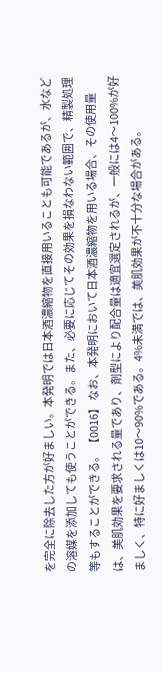を完全に除去した方が好ましい。本発明では日本酒濃縮物を直接用いることも可能であるが、水などの溶媒を添加しても使うことができる。また、必要に応じてその効果を損なわない範囲で、精製処理等もすることができる。 【0016】 なお、本発明において日本酒濃縮物を用いる場合、その使用量は、美肌効果を要求される量であり、剤型により配合量は適宜選定されるが、一般には4〜100%が好ましく、特に好ましくは10〜90%である。4%未満では、美肌効果が不十分な場合がある。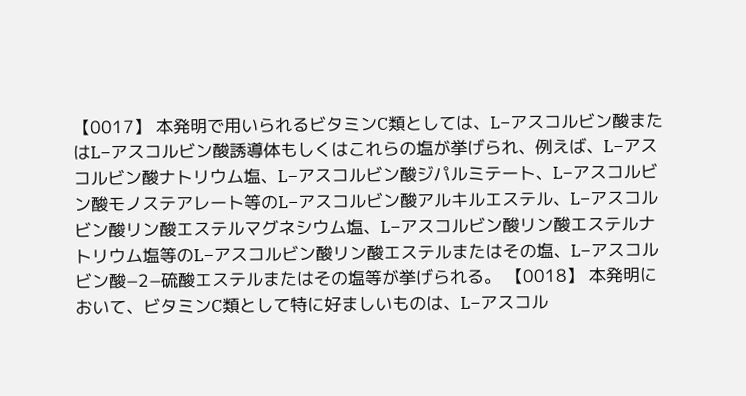【0017】 本発明で用いられるビタミンC類としては、L−アスコルビン酸またはL−アスコルビン酸誘導体もしくはこれらの塩が挙げられ、例えば、L−アスコルビン酸ナトリウム塩、L−アスコルビン酸ジパルミテート、L−アスコルビン酸モノステアレート等のL−アスコルビン酸アルキルエステル、L−アスコルビン酸リン酸エステルマグネシウム塩、L−アスコルビン酸リン酸エステルナトリウム塩等のL−アスコルビン酸リン酸エステルまたはその塩、L−アスコルビン酸−2−硫酸エステルまたはその塩等が挙げられる。 【0018】 本発明において、ビタミンC類として特に好ましいものは、L−アスコル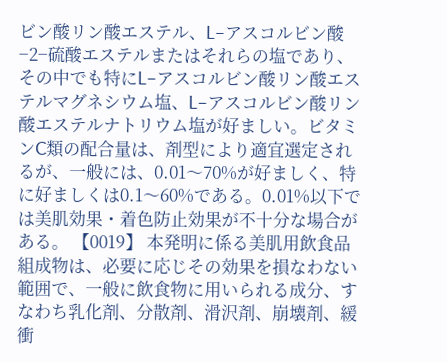ビン酸リン酸エステル、L−アスコルビン酸−2−硫酸エステルまたはそれらの塩であり、その中でも特にL−アスコルビン酸リン酸エステルマグネシウム塩、L−アスコルビン酸リン酸エステルナトリウム塩が好ましい。ビタミンC類の配合量は、剤型により適宜選定されるが、一般には、0.01〜70%が好ましく、特に好ましくは0.1〜60%である。0.01%以下では美肌効果・着色防止効果が不十分な場合がある。 【0019】 本発明に係る美肌用飲食品組成物は、必要に応じその効果を損なわない範囲で、一般に飲食物に用いられる成分、すなわち乳化剤、分散剤、滑沢剤、崩壊剤、緩衝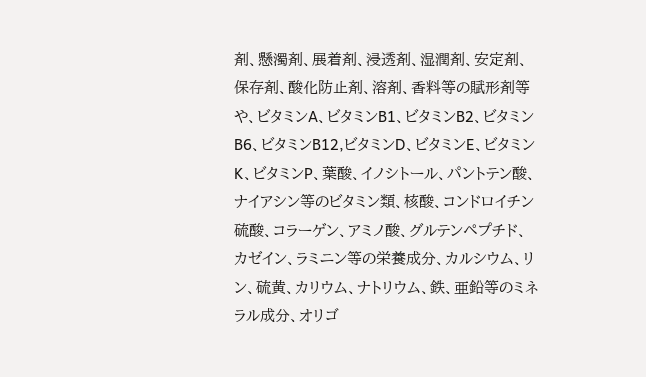剤、懸濁剤、展着剤、浸透剤、湿潤剤、安定剤、保存剤、酸化防止剤、溶剤、香料等の賦形剤等や、ビタミンA、ビタミンB1、ビタミンB2、ビタミンB6、ビタミンB12,ビタミンD、ビタミンE、ビタミンK、ビタミンP、葉酸、イノシトール、パントテン酸、ナイアシン等のビタミン類、核酸、コンドロイチン硫酸、コラーゲン、アミノ酸、グルテンペプチド、カゼイン、ラミニン等の栄養成分、カルシウム、リン、硫黄、カリウム、ナトリウム、鉄、亜鉛等のミネラル成分、オリゴ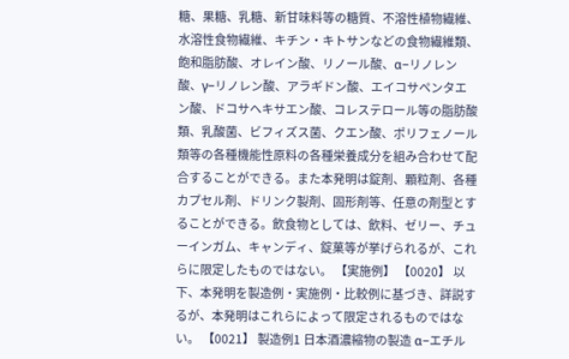糖、果糖、乳糖、新甘味料等の糖質、不溶性植物繊維、水溶性食物繊維、キチン・キトサンなどの食物繊維類、飽和脂肪酸、オレイン酸、リノール酸、α−リノレン酸、γ−リノレン酸、アラギドン酸、エイコサペンタエン酸、ドコサヘキサエン酸、コレステロール等の脂肪酸類、乳酸菌、ビフィズス菌、クエン酸、ポリフェノール類等の各種機能性原料の各種栄養成分を組み合わせて配合することができる。また本発明は錠剤、顆粒剤、各種カプセル剤、ドリンク製剤、固形剤等、任意の剤型とすることができる。飲食物としては、飲料、ゼリー、チューインガム、キャンディ、錠菓等が挙げられるが、これらに限定したものではない。 【実施例】 【0020】 以下、本発明を製造例・実施例・比較例に基づき、詳説するが、本発明はこれらによって限定されるものではない。 【0021】 製造例1 日本酒濃縮物の製造 α−エチル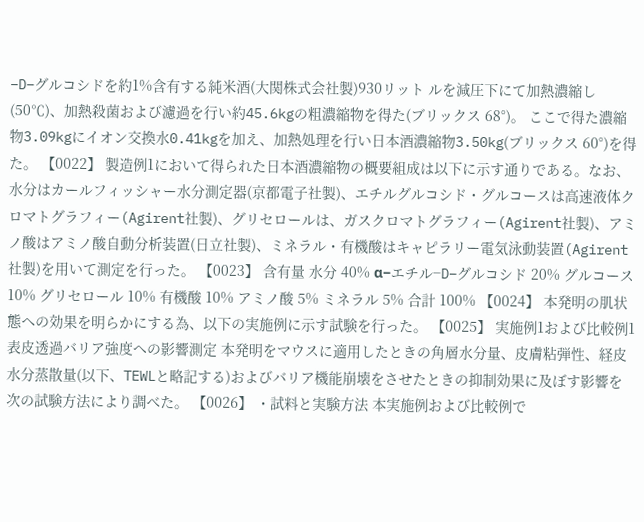−D−グルコシドを約1%含有する純米酒(大関株式会社製)930リット ルを減圧下にて加熱濃縮し(50℃)、加熱殺菌および濾過を行い約45.6kgの粗濃縮物を得た(ブリックス 68°)。 ここで得た濃縮物3.09kgにイオン交換水0.41kgを加え、加熱処理を行い日本酒濃縮物3.50kg(ブリックス 60°)を得た。 【0022】 製造例1において得られた日本酒濃縮物の概要組成は以下に示す通りである。なお、水分はカールフィッシャー水分測定器(京都電子社製)、エチルグルコシド・グルコースは高速液体クロマトグラフィー(Agirent社製)、グリセロールは、ガスクロマトグラフィー(Agirent社製)、アミノ酸はアミノ酸自動分析装置(日立社製)、ミネラル・有機酸はキャピラリー電気泳動装置(Agirent社製)を用いて測定を行った。 【0023】 含有量 水分 40% α−エチル−D−グルコシド 20% グルコース 10% グリセロール 10% 有機酸 10% アミノ酸 5% ミネラル 5% 合計 100% 【0024】 本発明の肌状態への効果を明らかにする為、以下の実施例に示す試験を行った。 【0025】 実施例1および比較例1 表皮透過バリア強度への影響測定 本発明をマウスに適用したときの角層水分量、皮膚粘弾性、経皮水分蒸散量(以下、TEWLと略記する)およびバリア機能崩壊をさせたときの抑制効果に及ぼす影響を次の試験方法により調べた。 【0026】 ・試料と実験方法 本実施例および比較例で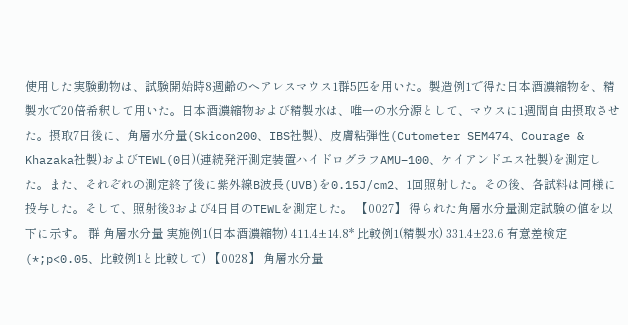使用した実験動物は、試験開始時8週齢のヘアレスマウス1群5匹を用いた。製造例1で得た日本酒濃縮物を、精製水で20倍希釈して用いた。日本酒濃縮物および精製水は、唯一の水分源として、マウスに1週間自由摂取させた。摂取7日後に、角層水分量(Skicon200、IBS社製)、皮膚粘弾性(Cutometer SEM474、Courage & Khazaka社製)およびTEWL(0日)(連続発汗測定装置ハイドログラフAMU−100、ケイアンドエス社製)を測定した。また、それぞれの測定終了後に紫外線B波長(UVB)を0.15J/cm2、1回照射した。その後、各試料は同様に投与した。そして、照射後3および4日目のTEWLを測定した。 【0027】 得られた角層水分量測定試験の値を以下に示す。 群 角層水分量 実施例1(日本酒濃縮物) 411.4±14.8* 比較例1(精製水) 331.4±23.6 有意差検定(*;p<0.05、比較例1と比較して) 【0028】 角層水分量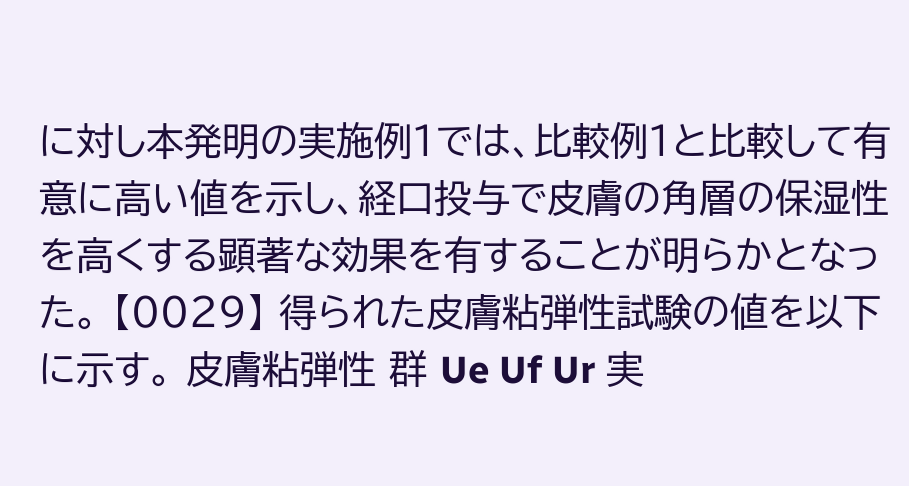に対し本発明の実施例1では、比較例1と比較して有意に高い値を示し、経口投与で皮膚の角層の保湿性を高くする顕著な効果を有することが明らかとなった。 【0029】 得られた皮膚粘弾性試験の値を以下に示す。 皮膚粘弾性 群 Ue Uf Ur 実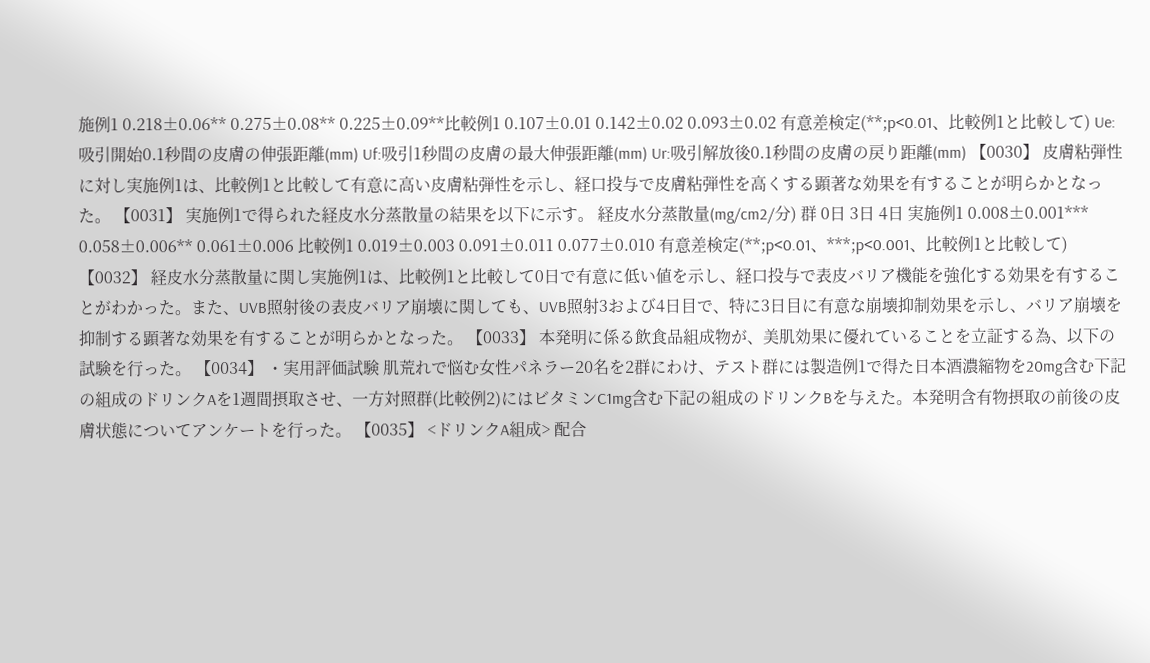施例1 0.218±0.06** 0.275±0.08** 0.225±0.09**比較例1 0.107±0.01 0.142±0.02 0.093±0.02 有意差検定(**;p<0.01、比較例1と比較して) Ue:吸引開始0.1秒間の皮膚の伸張距離(mm) Uf:吸引1秒間の皮膚の最大伸張距離(mm) Ur:吸引解放後0.1秒間の皮膚の戻り距離(mm) 【0030】 皮膚粘弾性に対し実施例1は、比較例1と比較して有意に高い皮膚粘弾性を示し、経口投与で皮膚粘弾性を高くする顕著な効果を有することが明らかとなった。 【0031】 実施例1で得られた経皮水分蒸散量の結果を以下に示す。 経皮水分蒸散量(mg/cm2/分) 群 0日 3日 4日 実施例1 0.008±0.001*** 0.058±0.006** 0.061±0.006 比較例1 0.019±0.003 0.091±0.011 0.077±0.010 有意差検定(**;p<0.01、***;p<0.001、比較例1と比較して) 【0032】 経皮水分蒸散量に関し実施例1は、比較例1と比較して0日で有意に低い値を示し、経口投与で表皮バリア機能を強化する効果を有することがわかった。また、UVB照射後の表皮バリア崩壊に関しても、UVB照射3および4日目で、特に3日目に有意な崩壊抑制効果を示し、バリア崩壊を抑制する顕著な効果を有することが明らかとなった。 【0033】 本発明に係る飲食品組成物が、美肌効果に優れていることを立証する為、以下の試験を行った。 【0034】 ・実用評価試験 肌荒れで悩む女性パネラー20名を2群にわけ、テスト群には製造例1で得た日本酒濃縮物を20mg含む下記の組成のドリンクAを1週間摂取させ、一方対照群(比較例2)にはビタミンC1mg含む下記の組成のドリンクBを与えた。本発明含有物摂取の前後の皮膚状態についてアンケートを行った。 【0035】 <ドリンクA組成> 配合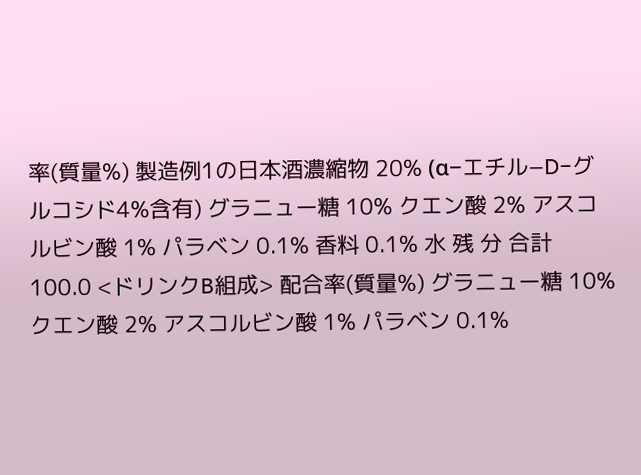率(質量%) 製造例1の日本酒濃縮物 20% (α−エチル−D−グルコシド4%含有) グラニュー糖 10% クエン酸 2% アスコルビン酸 1% パラベン 0.1% 香料 0.1% 水 残 分 合計 100.0 <ドリンクB組成> 配合率(質量%) グラニュー糖 10% クエン酸 2% アスコルビン酸 1% パラベン 0.1%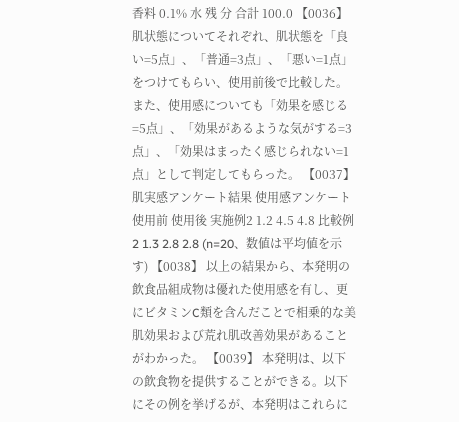香料 0.1% 水 残 分 合計 100.0 【0036】 肌状態についてそれぞれ、肌状態を「良い=5点」、「普通=3点」、「悪い=1点」をつけてもらい、使用前後で比較した。また、使用感についても「効果を感じる=5点」、「効果があるような気がする=3点」、「効果はまったく感じられない=1点」として判定してもらった。 【0037】 肌実感アンケート結果 使用感アンケート 使用前 使用後 実施例2 1.2 4.5 4.8 比較例2 1.3 2.8 2.8 (n=20、数値は平均値を示す) 【0038】 以上の結果から、本発明の飲食品組成物は優れた使用感を有し、更にビタミンC類を含んだことで相乗的な美肌効果および荒れ肌改善効果があることがわかった。 【0039】 本発明は、以下の飲食物を提供することができる。以下にその例を挙げるが、本発明はこれらに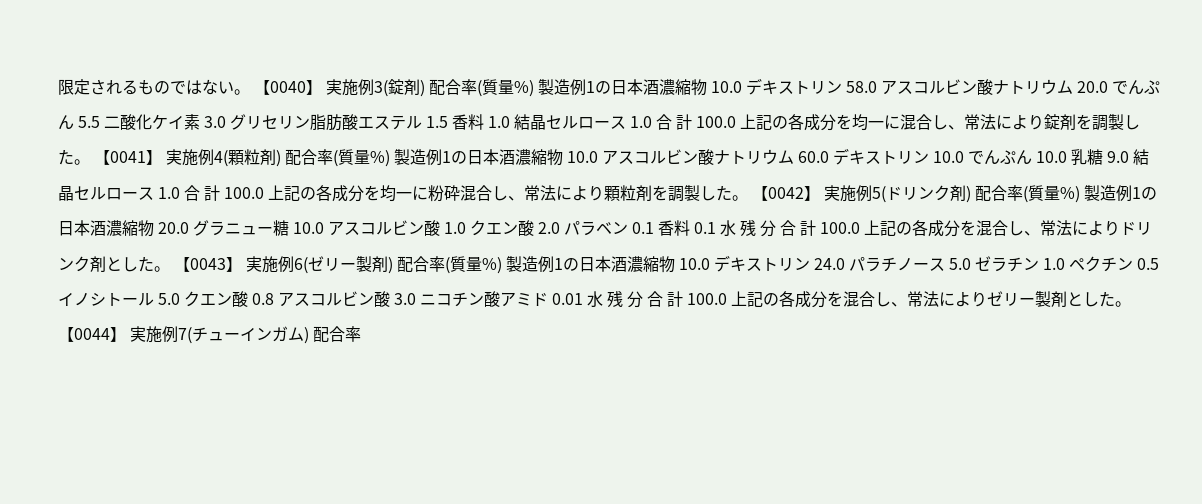限定されるものではない。 【0040】 実施例3(錠剤) 配合率(質量%) 製造例1の日本酒濃縮物 10.0 デキストリン 58.0 アスコルビン酸ナトリウム 20.0 でんぷん 5.5 二酸化ケイ素 3.0 グリセリン脂肪酸エステル 1.5 香料 1.0 結晶セルロース 1.0 合 計 100.0 上記の各成分を均一に混合し、常法により錠剤を調製した。 【0041】 実施例4(顆粒剤) 配合率(質量%) 製造例1の日本酒濃縮物 10.0 アスコルビン酸ナトリウム 60.0 デキストリン 10.0 でんぷん 10.0 乳糖 9.0 結晶セルロース 1.0 合 計 100.0 上記の各成分を均一に粉砕混合し、常法により顆粒剤を調製した。 【0042】 実施例5(ドリンク剤) 配合率(質量%) 製造例1の日本酒濃縮物 20.0 グラニュー糖 10.0 アスコルビン酸 1.0 クエン酸 2.0 パラベン 0.1 香料 0.1 水 残 分 合 計 100.0 上記の各成分を混合し、常法によりドリンク剤とした。 【0043】 実施例6(ゼリー製剤) 配合率(質量%) 製造例1の日本酒濃縮物 10.0 デキストリン 24.0 パラチノース 5.0 ゼラチン 1.0 ペクチン 0.5 イノシトール 5.0 クエン酸 0.8 アスコルビン酸 3.0 ニコチン酸アミド 0.01 水 残 分 合 計 100.0 上記の各成分を混合し、常法によりゼリー製剤とした。 【0044】 実施例7(チューインガム) 配合率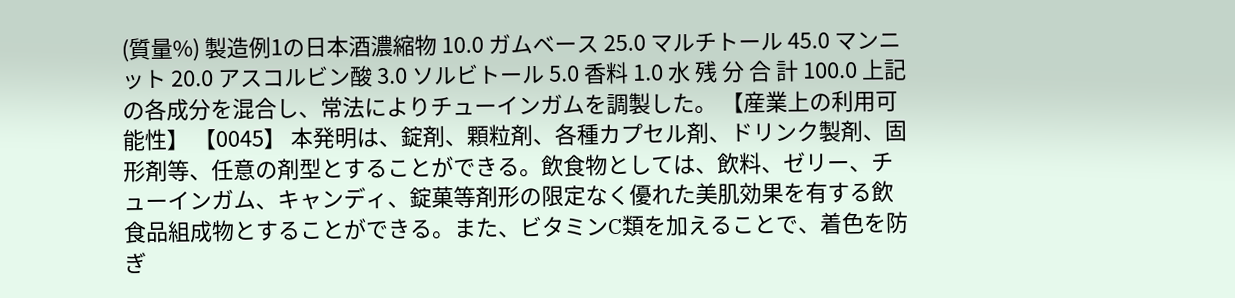(質量%) 製造例1の日本酒濃縮物 10.0 ガムベース 25.0 マルチトール 45.0 マンニット 20.0 アスコルビン酸 3.0 ソルビトール 5.0 香料 1.0 水 残 分 合 計 100.0 上記の各成分を混合し、常法によりチューインガムを調製した。 【産業上の利用可能性】 【0045】 本発明は、錠剤、顆粒剤、各種カプセル剤、ドリンク製剤、固形剤等、任意の剤型とすることができる。飲食物としては、飲料、ゼリー、チューインガム、キャンディ、錠菓等剤形の限定なく優れた美肌効果を有する飲食品組成物とすることができる。また、ビタミンC類を加えることで、着色を防ぎ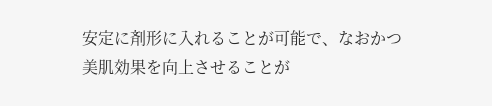安定に剤形に入れることが可能で、なおかつ美肌効果を向上させることが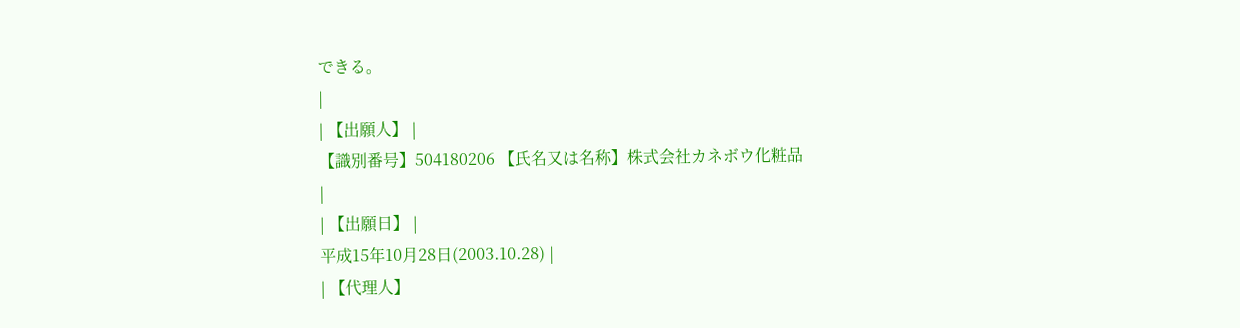できる。
|
| 【出願人】 |
【識別番号】504180206 【氏名又は名称】株式会社カネボウ化粧品
|
| 【出願日】 |
平成15年10月28日(2003.10.28) |
| 【代理人】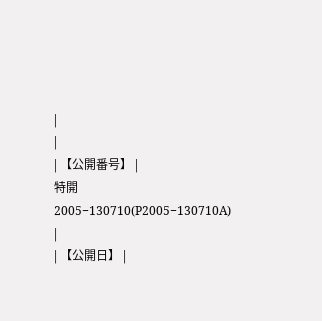|
|
| 【公開番号】 |
特開2005−130710(P2005−130710A) |
| 【公開日】 |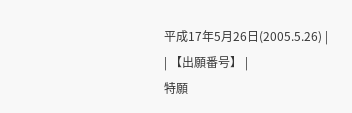平成17年5月26日(2005.5.26) |
| 【出願番号】 |
特願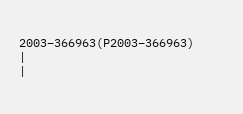2003−366963(P2003−366963) |
|